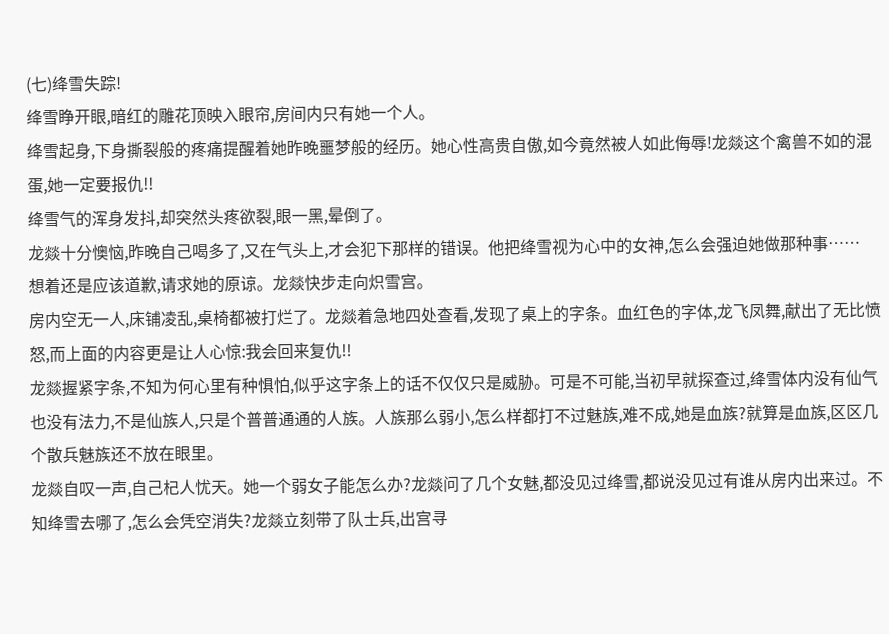(七)绛雪失踪!
绛雪睁开眼,暗红的雕花顶映入眼帘,房间内只有她一个人。
绛雪起身,下身撕裂般的疼痛提醒着她昨晚噩梦般的经历。她心性高贵自傲,如今竟然被人如此侮辱!龙燚这个禽兽不如的混蛋,她一定要报仇!!
绛雪气的浑身发抖,却突然头疼欲裂,眼一黑,晕倒了。
龙燚十分懊恼,昨晚自己喝多了,又在气头上,才会犯下那样的错误。他把绛雪视为心中的女神,怎么会强迫她做那种事……
想着还是应该道歉,请求她的原谅。龙燚快步走向炽雪宫。
房内空无一人,床铺凌乱,桌椅都被打烂了。龙燚着急地四处查看,发现了桌上的字条。血红色的字体,龙飞凤舞,献出了无比愤怒,而上面的内容更是让人心惊:我会回来复仇!!
龙燚握紧字条,不知为何心里有种惧怕,似乎这字条上的话不仅仅只是威胁。可是不可能,当初早就探查过,绛雪体内没有仙气也没有法力,不是仙族人,只是个普普通通的人族。人族那么弱小,怎么样都打不过魅族,难不成,她是血族?就算是血族,区区几个散兵魅族还不放在眼里。
龙燚自叹一声,自己杞人忧天。她一个弱女子能怎么办?龙燚问了几个女魅,都没见过绛雪,都说没见过有谁从房内出来过。不知绛雪去哪了,怎么会凭空消失?龙燚立刻带了队士兵,出宫寻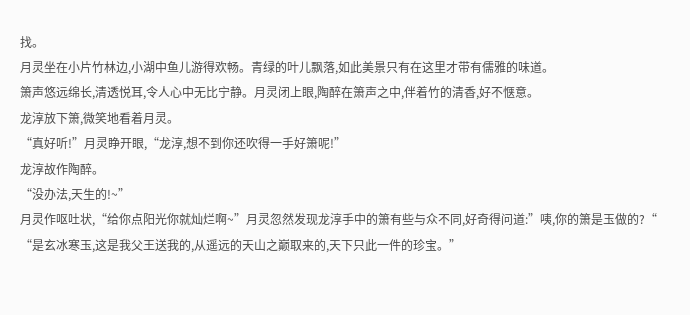找。
月灵坐在小片竹林边,小湖中鱼儿游得欢畅。青绿的叶儿飘落,如此美景只有在这里才带有儒雅的味道。
箫声悠远绵长,清透悦耳,令人心中无比宁静。月灵闭上眼,陶醉在箫声之中,伴着竹的清香,好不惬意。
龙淳放下箫,微笑地看着月灵。
“真好听!”月灵睁开眼,“龙淳,想不到你还吹得一手好箫呢!”
龙淳故作陶醉。
“没办法,天生的!~”
月灵作呕吐状,“给你点阳光你就灿烂啊~”月灵忽然发现龙淳手中的箫有些与众不同,好奇得问道:”咦,你的箫是玉做的?“
“是玄冰寒玉,这是我父王送我的,从遥远的天山之巅取来的,天下只此一件的珍宝。”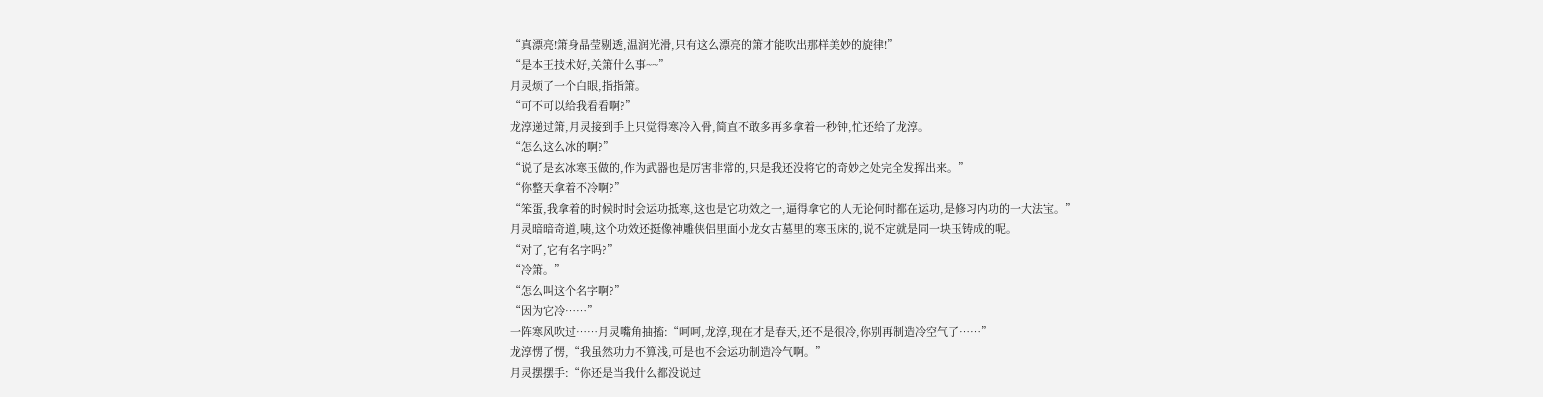“真漂亮!箫身晶莹剔透,温润光滑,只有这么漂亮的箫才能吹出那样美妙的旋律!”
“是本王技术好,关箫什么事~~”
月灵烦了一个白眼,指指箫。
“可不可以给我看看啊?”
龙淳递过箫,月灵接到手上只觉得寒冷入骨,简直不敢多再多拿着一秒钟,忙还给了龙淳。
“怎么这么冰的啊?”
“说了是玄冰寒玉做的,作为武器也是厉害非常的,只是我还没将它的奇妙之处完全发挥出来。”
“你整天拿着不冷啊?”
“笨蛋,我拿着的时候时时会运功抵寒,这也是它功效之一,逼得拿它的人无论何时都在运功,是修习内功的一大法宝。”
月灵暗暗奇道,咦,这个功效还挺像神雕侠侣里面小龙女古墓里的寒玉床的,说不定就是同一块玉铸成的呢。
“对了,它有名字吗?”
“冷箫。”
“怎么叫这个名字啊?”
“因为它冷……”
一阵寒风吹过……月灵嘴角抽搐:“呵呵,龙淳,现在才是春天,还不是很冷,你别再制造冷空气了……”
龙淳愣了愣,“我虽然功力不算浅,可是也不会运功制造冷气啊。”
月灵摆摆手:“你还是当我什么都没说过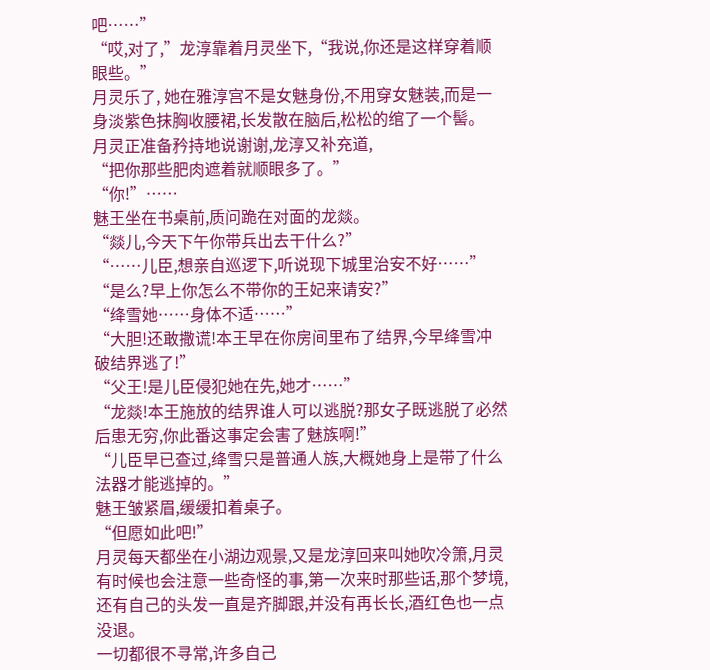吧……”
“哎,对了,”龙淳靠着月灵坐下,“我说,你还是这样穿着顺眼些。”
月灵乐了, 她在雅淳宫不是女魅身份,不用穿女魅装,而是一身淡紫色抹胸收腰裙,长发散在脑后,松松的绾了一个髻。
月灵正准备矜持地说谢谢,龙淳又补充道,
“把你那些肥肉遮着就顺眼多了。”
“你!”……
魅王坐在书桌前,质问跪在对面的龙燚。
“燚儿,今天下午你带兵出去干什么?”
“……儿臣,想亲自巡逻下,听说现下城里治安不好……”
“是么?早上你怎么不带你的王妃来请安?”
“绛雪她……身体不适……”
“大胆!还敢撒谎!本王早在你房间里布了结界,今早绛雪冲破结界逃了!”
“父王!是儿臣侵犯她在先,她才……”
“龙燚!本王施放的结界谁人可以逃脱?那女子既逃脱了必然后患无穷,你此番这事定会害了魅族啊!”
“儿臣早已查过,绛雪只是普通人族,大概她身上是带了什么法器才能逃掉的。”
魅王皱紧眉,缓缓扣着桌子。
“但愿如此吧!”
月灵每天都坐在小湖边观景,又是龙淳回来叫她吹冷箫,月灵有时候也会注意一些奇怪的事,第一次来时那些话,那个梦境,还有自己的头发一直是齐脚跟,并没有再长长,酒红色也一点没退。
一切都很不寻常,许多自己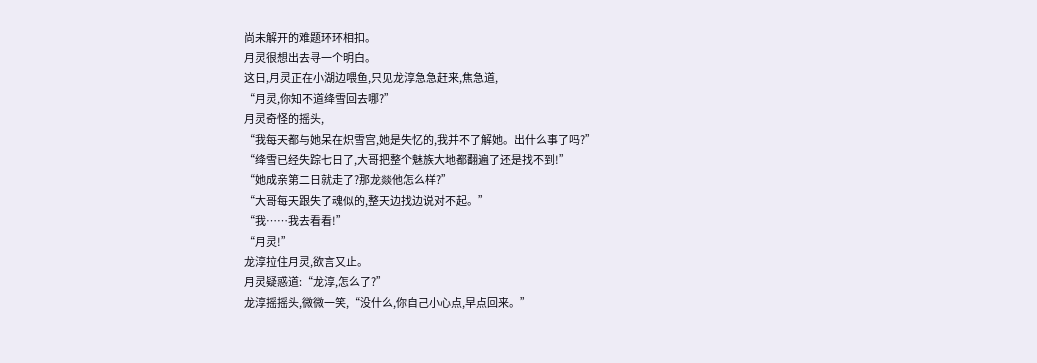尚未解开的难题环环相扣。
月灵很想出去寻一个明白。
这日,月灵正在小湖边喂鱼,只见龙淳急急赶来,焦急道,
“月灵,你知不道绛雪回去哪?”
月灵奇怪的摇头,
“我每天都与她呆在炽雪宫,她是失忆的,我并不了解她。出什么事了吗?”
“绛雪已经失踪七日了,大哥把整个魅族大地都翻遍了还是找不到!”
“她成亲第二日就走了?那龙燚他怎么样?”
“大哥每天跟失了魂似的,整天边找边说对不起。”
“我……我去看看!”
“月灵!”
龙淳拉住月灵,欲言又止。
月灵疑惑道:“龙淳,怎么了?”
龙淳摇摇头,微微一笑,“没什么,你自己小心点,早点回来。”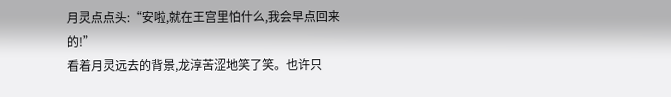月灵点点头:“安啦,就在王宫里怕什么,我会早点回来的!”
看着月灵远去的背景,龙淳苦涩地笑了笑。也许只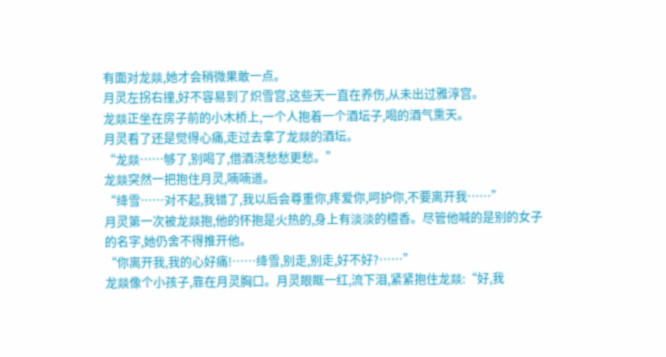有面对龙燚,她才会稍微果敢一点。
月灵左拐右撞,好不容易到了炽雪宫,这些天一直在养伤,从未出过雅淳宫。
龙燚正坐在房子前的小木桥上,一个人抱着一个酒坛子,喝的酒气熏天。
月灵看了还是觉得心痛,走过去拿了龙燚的酒坛。
“龙燚……够了,别喝了,借酒浇愁愁更愁。”
龙燚突然一把抱住月灵,喃喃道。
“绛雪……对不起,我错了,我以后会尊重你,疼爱你,呵护你,不要离开我……”
月灵第一次被龙燚抱,他的怀抱是火热的,身上有淡淡的檀香。尽管他喊的是别的女子的名字,她仍舍不得推开他。
“你离开我,我的心好痛!……绛雪,别走,别走,好不好?……”
龙燚像个小孩子,靠在月灵胸口。月灵眼眶一红,流下泪,紧紧抱住龙燚:“好,我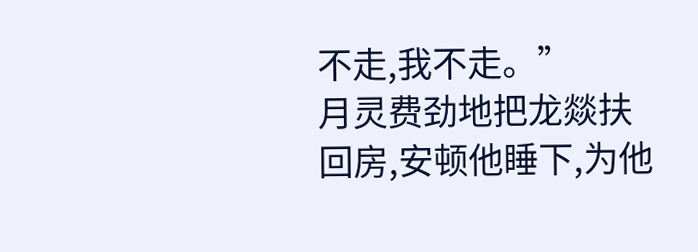不走,我不走。”
月灵费劲地把龙燚扶回房,安顿他睡下,为他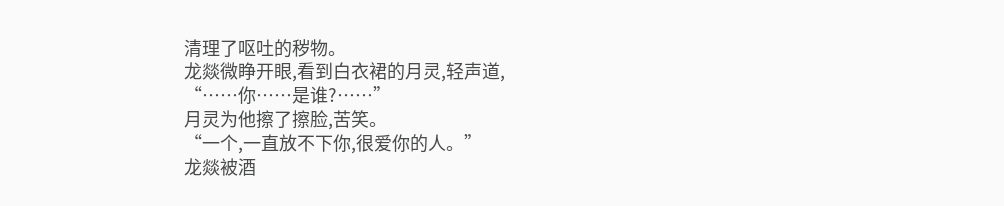清理了呕吐的秽物。
龙燚微睁开眼,看到白衣裙的月灵,轻声道,
“……你……是谁?……”
月灵为他擦了擦脸,苦笑。
“一个,一直放不下你,很爱你的人。”
龙燚被酒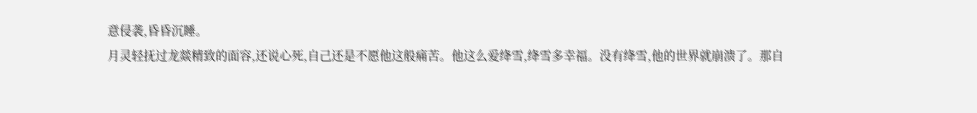意侵袭,昏昏沉睡。
月灵轻抚过龙燚精致的面容,还说心死,自己还是不愿他这般痛苦。他这么爱绛雪,绛雪多幸福。没有绛雪,他的世界就崩溃了。那自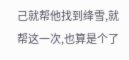己就帮他找到绛雪,就帮这一次,也算是个了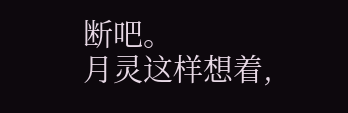断吧。
月灵这样想着,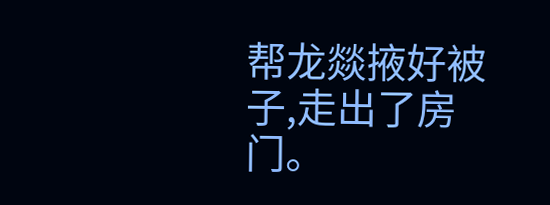帮龙燚掖好被子,走出了房门。